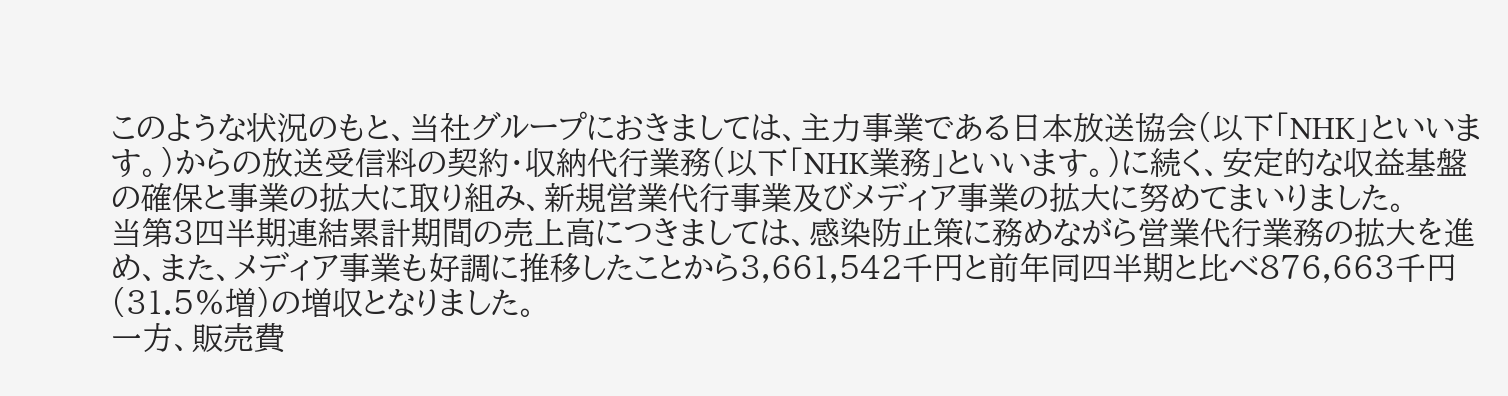このような状況のもと、当社グループにおきましては、主力事業である日本放送協会(以下「NHK」といいます。)からの放送受信料の契約・収納代行業務(以下「NHK業務」といいます。)に続く、安定的な収益基盤の確保と事業の拡大に取り組み、新規営業代行事業及びメディア事業の拡大に努めてまいりました。
当第3四半期連結累計期間の売上高につきましては、感染防止策に務めながら営業代行業務の拡大を進め、また、メディア事業も好調に推移したことから3,661,542千円と前年同四半期と比べ876,663千円(31.5%増)の増収となりました。
一方、販売費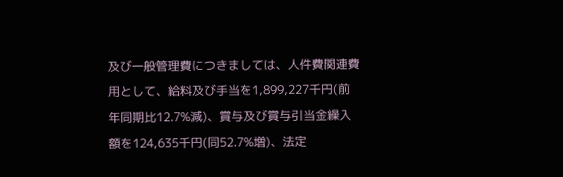及び一般管理費につきましては、人件費関連費用として、給料及び手当を1,899,227千円(前年同期比12.7%減)、賞与及び賞与引当金繰入額を124,635千円(同52.7%増)、法定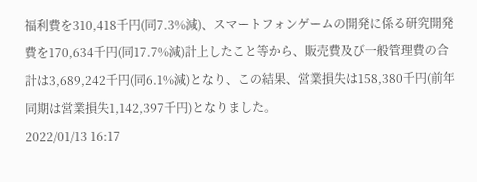福利費を310,418千円(同7.3%減)、スマートフォンゲームの開発に係る研究開発費を170,634千円(同17.7%減)計上したこと等から、販売費及び一般管理費の合計は3,689,242千円(同6.1%減)となり、この結果、営業損失は158,380千円(前年同期は営業損失1,142,397千円)となりました。
2022/01/13 16:17